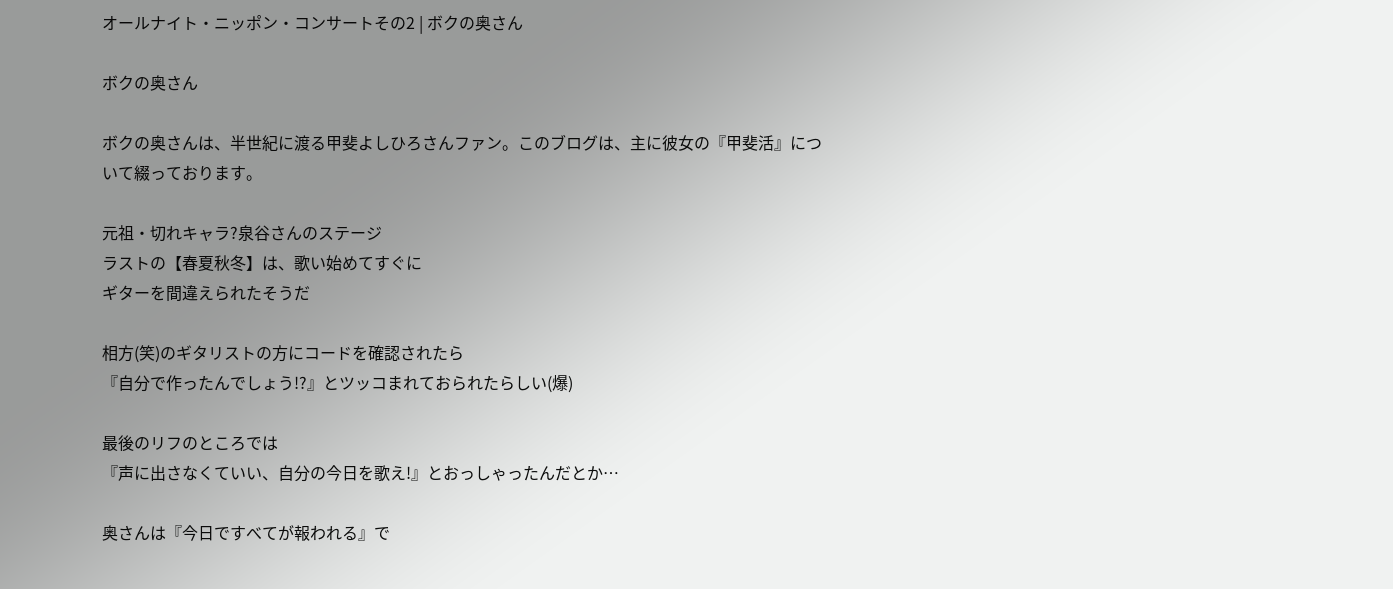オールナイト・ニッポン・コンサートその2 | ボクの奥さん

ボクの奥さん

ボクの奥さんは、半世紀に渡る甲斐よしひろさんファン。このブログは、主に彼女の『甲斐活』について綴っております。

元祖・切れキャラ?泉谷さんのステージ
ラストの【春夏秋冬】は、歌い始めてすぐに
ギターを間違えられたそうだ

相方(笑)のギタリストの方にコードを確認されたら
『自分で作ったんでしょう!?』とツッコまれておられたらしい(爆)

最後のリフのところでは
『声に出さなくていい、自分の今日を歌え!』とおっしゃったんだとか…

奥さんは『今日ですべてが報われる』で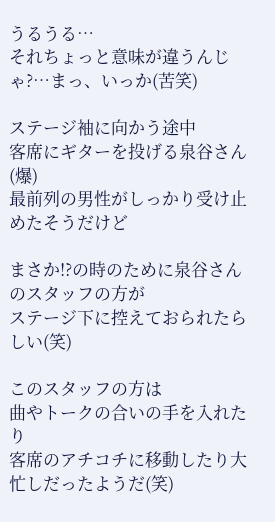うるうる…
それちょっと意味が違うんじゃ?…まっ、いっか(苦笑)

ステージ袖に向かう途中
客席にギターを投げる泉谷さん(爆)
最前列の男性がしっかり受け止めたそうだけど

まさか!?の時のために泉谷さんのスタッフの方が
ステージ下に控えておられたらしい(笑)

このスタッフの方は
曲やトークの合いの手を入れたり
客席のアチコチに移動したり大忙しだったようだ(笑)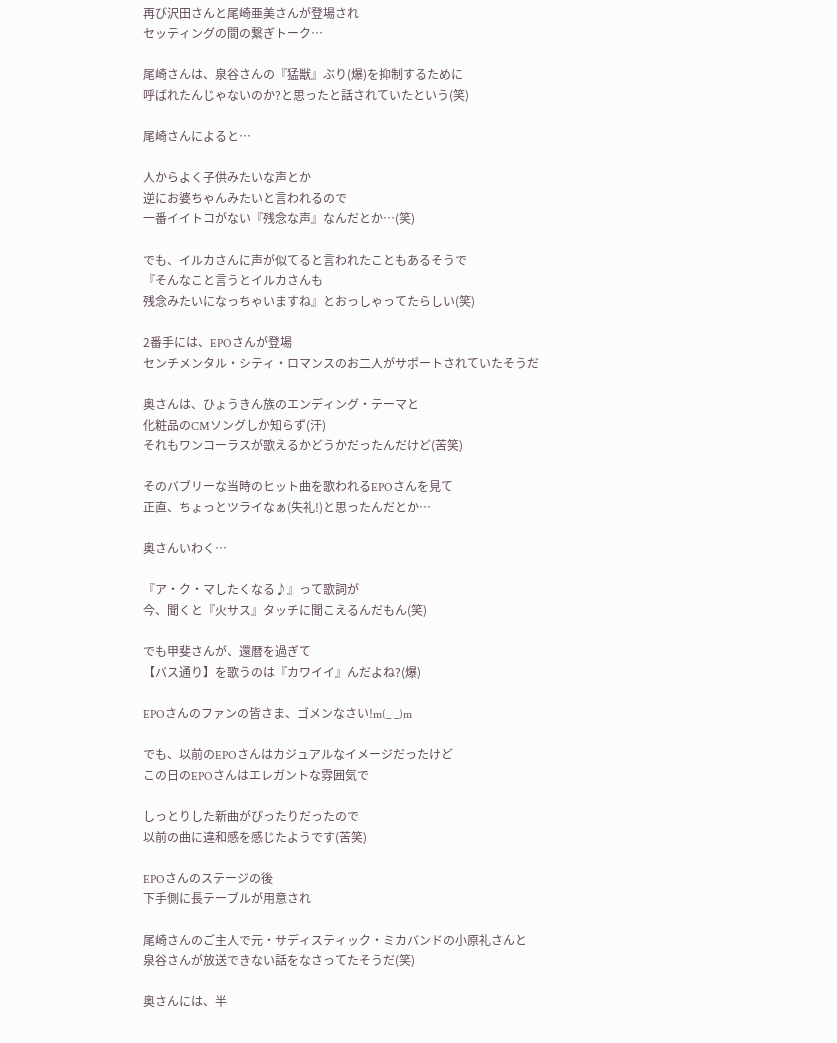再び沢田さんと尾崎亜美さんが登場され
セッティングの間の繋ぎトーク…

尾崎さんは、泉谷さんの『猛獣』ぶり(爆)を抑制するために
呼ばれたんじゃないのか?と思ったと話されていたという(笑)

尾崎さんによると…

人からよく子供みたいな声とか
逆にお婆ちゃんみたいと言われるので
一番イイトコがない『残念な声』なんだとか…(笑)

でも、イルカさんに声が似てると言われたこともあるそうで
『そんなこと言うとイルカさんも
残念みたいになっちゃいますね』とおっしゃってたらしい(笑)

2番手には、EPOさんが登場
センチメンタル・シティ・ロマンスのお二人がサポートされていたそうだ

奥さんは、ひょうきん族のエンディング・テーマと
化粧品のCMソングしか知らず(汗)
それもワンコーラスが歌えるかどうかだったんだけど(苦笑)

そのバブリーな当時のヒット曲を歌われるEPOさんを見て
正直、ちょっとツライなぁ(失礼!)と思ったんだとか…

奥さんいわく…

『ア・ク・マしたくなる♪』って歌詞が
今、聞くと『火サス』タッチに聞こえるんだもん(笑)

でも甲斐さんが、還暦を過ぎて
【バス通り】を歌うのは『カワイイ』んだよね?(爆)

EPOさんのファンの皆さま、ゴメンなさい!m(_ _)m

でも、以前のEPOさんはカジュアルなイメージだったけど
この日のEPOさんはエレガントな雰囲気で

しっとりした新曲がぴったりだったので
以前の曲に違和感を感じたようです(苦笑)

EPOさんのステージの後
下手側に長テーブルが用意され

尾崎さんのご主人で元・サディスティック・ミカバンドの小原礼さんと
泉谷さんが放送できない話をなさってたそうだ(笑)

奥さんには、半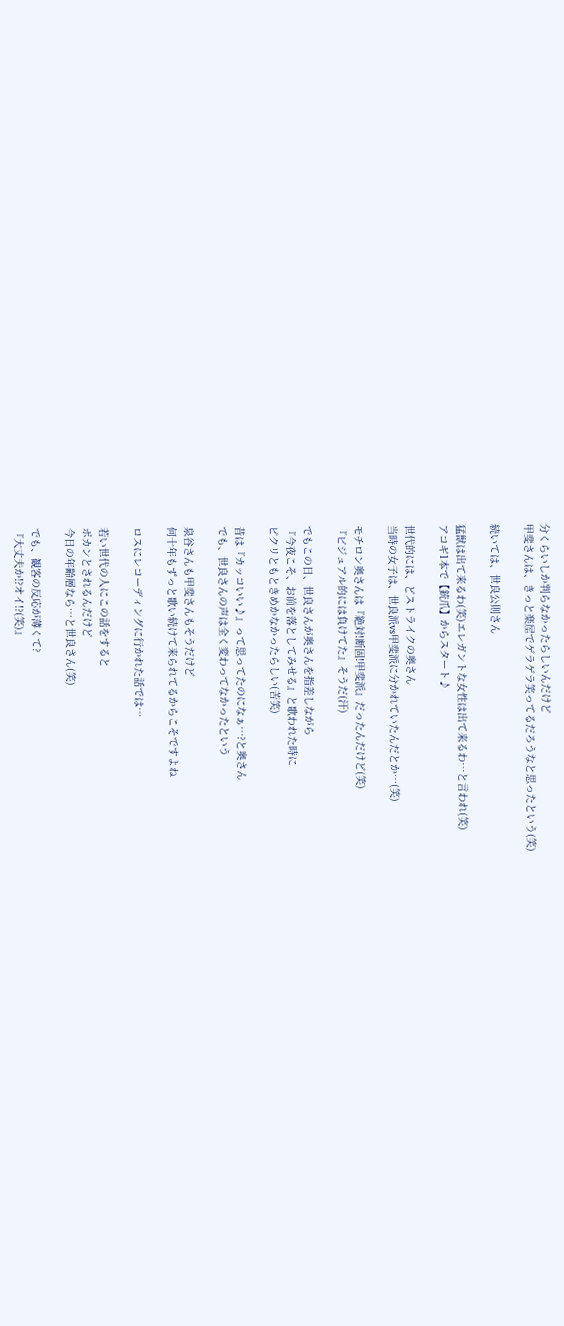分くらいしか判らなかったらしいんだけど
甲斐さんは、きっと楽屋でゲラゲラ笑ってるだろうなと思ったという(笑)

続いては、世良公則さん

猛獣は出て来るわ(笑)エレガントな女性は出て来るわ…と言われ(笑)
アコギ1本で【銃爪】からスタート♪

世代的には、どストライクの奥さん
当時の女子は、世良派vs甲斐派に分かれていたんだとか…(笑)

モチロン奥さんは『絶対!断固!甲斐派』だったんだけど(笑)
『ビジュアル的には負けてた』そうだ(汗)

でもこの日、世良さんが奥さんを指差しながら
『今夜こそ、お前を落としてみせる』と歌われた時に
ピクリともときめかなかったらしい(苦笑)

昔は『カッコいい♪』って思ってたのになぁ…?と奥さん
でも、世良さんの声は全く変わってなかったという

泉谷さんも甲斐さんもそうだけど
何十年もずっと歌い続けて来られてるからこそですよね

ロスにレコーディングに行かれた話では…

若い世代の人にこの話をすると
ポカンとされるんだけど
今日の年齢層なら…と世良さん(笑)

でも、観客の反応が薄くて?
『大丈夫か!?オイ!?(笑)』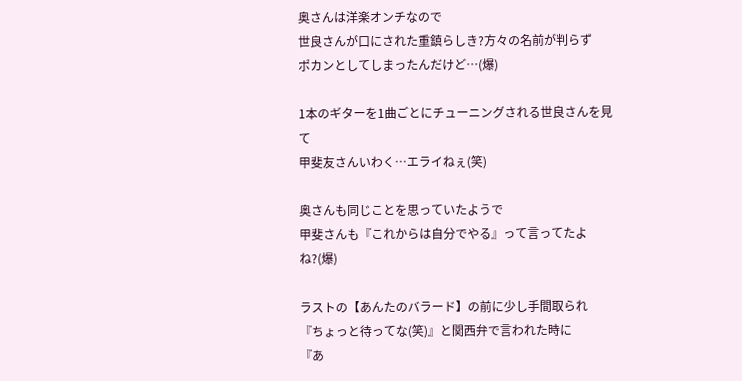奥さんは洋楽オンチなので
世良さんが口にされた重鎮らしき?方々の名前が判らず
ポカンとしてしまったんだけど…(爆)

1本のギターを1曲ごとにチューニングされる世良さんを見て
甲斐友さんいわく…エライねぇ(笑)

奥さんも同じことを思っていたようで
甲斐さんも『これからは自分でやる』って言ってたよね?(爆)

ラストの【あんたのバラード】の前に少し手間取られ
『ちょっと待ってな(笑)』と関西弁で言われた時に
『あ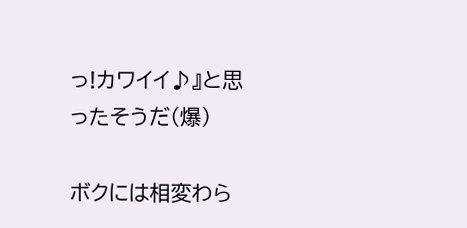っ!カワイイ♪』と思ったそうだ(爆)

ボクには相変わら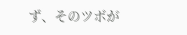ず、そのツボが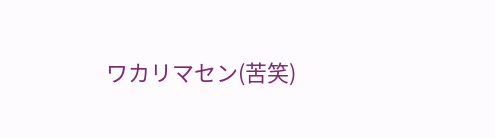ワカリマセン(苦笑)